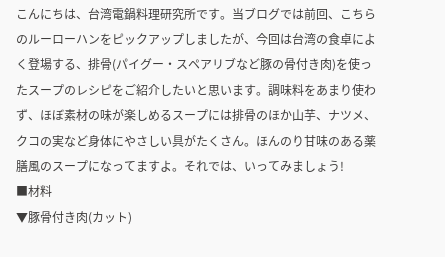こんにちは、台湾電鍋料理研究所です。当ブログでは前回、こちらのルーローハンをピックアップしましたが、今回は台湾の食卓によく登場する、排骨(パイグー・スペアリブなど豚の骨付き肉)を使ったスープのレシピをご紹介したいと思います。調味料をあまり使わず、ほぼ素材の味が楽しめるスープには排骨のほか山芋、ナツメ、クコの実など身体にやさしい具がたくさん。ほんのり甘味のある薬膳風のスープになってますよ。それでは、いってみましょう!
■材料
▼豚骨付き肉(カット)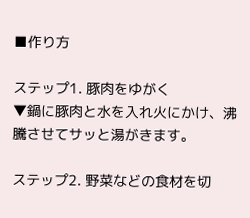■作り方

ステップ1. 豚肉をゆがく
▼鍋に豚肉と水を入れ火にかけ、沸騰させてサッと湯がきます。

ステップ2. 野菜などの食材を切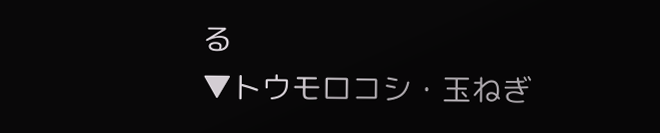る
▼トウモロコシ・玉ねぎ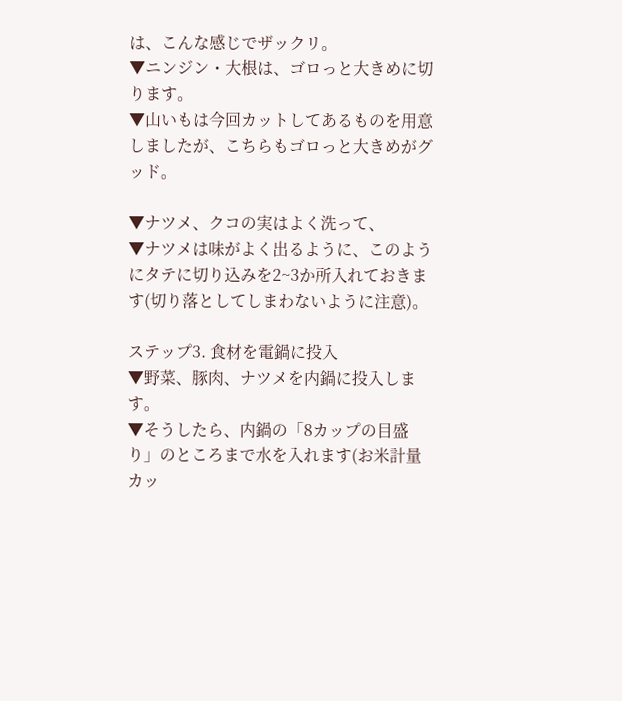は、こんな感じでザックリ。
▼ニンジン・大根は、ゴロっと大きめに切ります。
▼山いもは今回カットしてあるものを用意しましたが、こちらもゴロっと大きめがグッド。

▼ナツメ、クコの実はよく洗って、
▼ナツメは味がよく出るように、このようにタテに切り込みを2~3か所入れておきます(切り落としてしまわないように注意)。

ステップ3. 食材を電鍋に投入
▼野菜、豚肉、ナツメを内鍋に投入します。
▼そうしたら、内鍋の「8カップの目盛り」のところまで水を入れます(お米計量カッ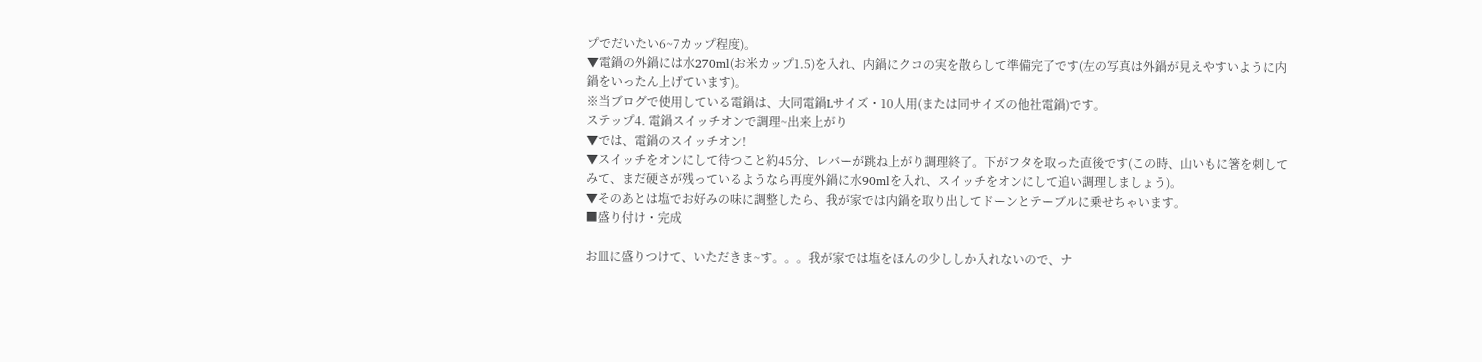プでだいたい6~7カップ程度)。
▼電鍋の外鍋には水270ml(お米カップ1.5)を入れ、内鍋にクコの実を散らして準備完了です(左の写真は外鍋が見えやすいように内鍋をいったん上げています)。
※当ブログで使用している電鍋は、大同電鍋Lサイズ・10人用(または同サイズの他社電鍋)です。
ステップ4. 電鍋スイッチオンで調理~出来上がり
▼では、電鍋のスイッチオン!
▼スイッチをオンにして待つこと約45分、レバーが跳ね上がり調理終了。下がフタを取った直後です(この時、山いもに箸を刺してみて、まだ硬さが残っているようなら再度外鍋に水90mlを入れ、スイッチをオンにして追い調理しましょう)。
▼そのあとは塩でお好みの味に調整したら、我が家では内鍋を取り出してドーンとテーブルに乗せちゃいます。
■盛り付け・完成

お皿に盛りつけて、いただきま~す。。。我が家では塩をほんの少ししか入れないので、ナ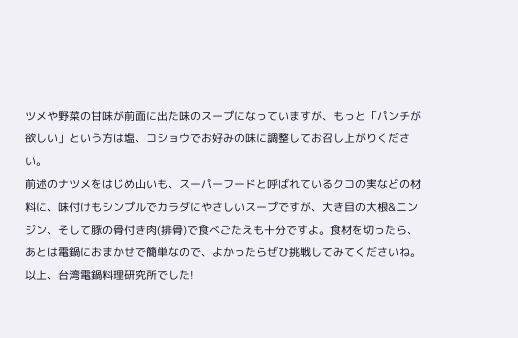ツメや野菜の甘味が前面に出た味のスープになっていますが、もっと「パンチが欲しい」という方は塩、コショウでお好みの味に調整してお召し上がりください。
前述のナツメをはじめ山いも、スーパーフードと呼ばれているクコの実などの材料に、味付けもシンプルでカラダにやさしいスープですが、大き目の大根&ニンジン、そして豚の骨付き肉(排骨)で食べごたえも十分ですよ。食材を切ったら、あとは電鍋におまかせで簡単なので、よかったらぜひ挑戦してみてくださいね。
以上、台湾電鍋料理研究所でした!